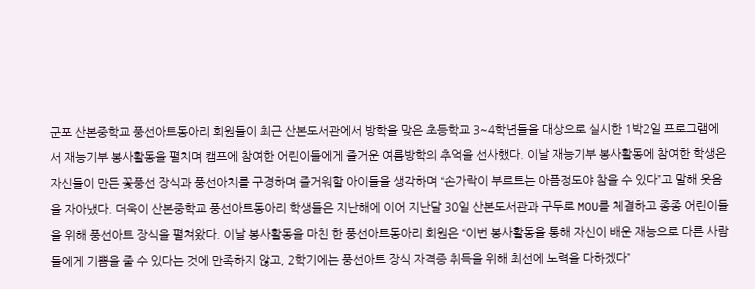군포 산본중학교 풍선아트동아리 회원들이 최근 산본도서관에서 방학을 맞은 초등학교 3~4학년들을 대상으로 실시한 1박2일 프로그램에서 재능기부 봉사활동을 펼치며 캠프에 참여한 어린이들에게 즐거운 여름방학의 추억을 선사했다. 이날 재능기부 봉사활동에 참여한 학생은 자신들이 만든 꽃풍선 장식과 풍선아치를 구경하며 즐거워할 아이들을 생각하며 “손가락이 부르트는 아픔정도야 참을 수 있다”고 말해 웃음을 자아냈다. 더욱이 산본중학교 풍선아트동아리 학생들은 지난해에 이어 지난달 30일 산본도서관과 구두로 MOU를 체결하고 종종 어린이들을 위해 풍선아트 장식을 펼쳐왔다. 이날 봉사활동을 마친 한 풍선아트동아리 회원은 “이번 봉사활동을 통해 자신이 배운 재능으로 다른 사람들에게 기쁨을 줄 수 있다는 것에 만족하지 않고, 2학기에는 풍선아트 장식 자격증 취득을 위해 최선에 노력을 다하겠다”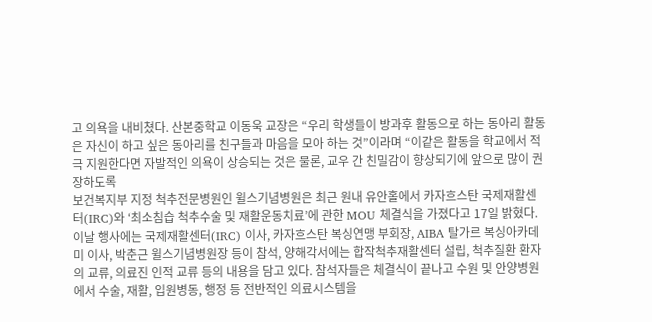고 의욕을 내비쳤다. 산본중학교 이동욱 교장은 “우리 학생들이 방과후 활동으로 하는 동아리 활동은 자신이 하고 싶은 동아리를 친구들과 마음을 모아 하는 것”이라며 “이같은 활동을 학교에서 적극 지원한다면 자발적인 의욕이 상승되는 것은 물론, 교우 간 친밀감이 향상되기에 앞으로 많이 권장하도록
보건복지부 지정 척추전문병원인 윌스기념병원은 최근 원내 유안홀에서 카자흐스탄 국제재활센터(IRC)와 ‘최소침습 척추수술 및 재활운동치료’에 관한 MOU 체결식을 가졌다고 17일 밝혔다. 이날 행사에는 국제재활센터(IRC) 이사, 카자흐스탄 복싱연맹 부회장, AIBA 탈가르 복싱아카데미 이사, 박춘근 윌스기념병원장 등이 참석, 양해각서에는 합작척추재활센터 설립, 척추질환 환자의 교류, 의료진 인적 교류 등의 내용을 담고 있다. 참석자들은 체결식이 끝나고 수원 및 안양병원에서 수술, 재활, 입원병동, 행정 등 전반적인 의료시스템을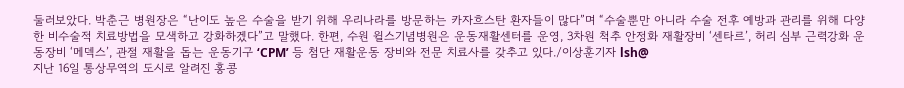둘러보았다. 박춘근 병원장은 “난이도 높은 수술을 받기 위해 우리나라를 방문하는 카자흐스탄 환자들이 많다”며 “수술뿐만 아니라 수술 전후 예방과 관리를 위해 다양한 비수술적 치료방법을 모색하고 강화하겠다”고 말했다. 한편, 수원 윌스기념병원은 운동재활센터를 운영, 3차원 척추 안정화 재활장비 ‘센타르’, 허리 심부 근력강화 운동장비 ‘메덱스’, 관절 재활을 돕는 운동기구 ‘CPM’ 등 첨단 재활운동 장비와 전문 치료사를 갖추고 있다./이상훈기자 lsh@
지난 16일 통상무역의 도시로 알려진 홍콩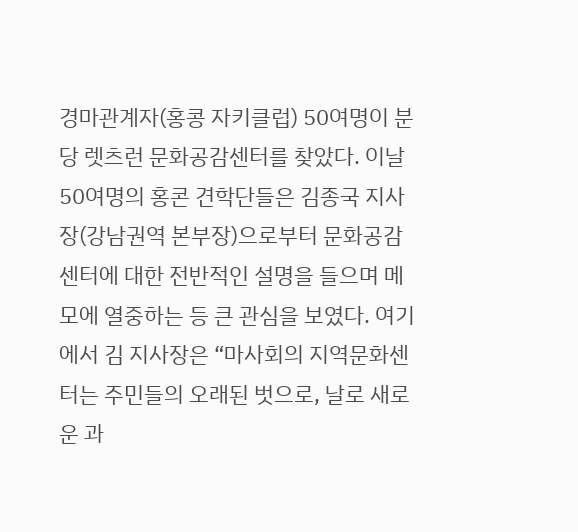경마관계자(홍콩 자키클럽) 50여명이 분당 렛츠런 문화공감센터를 찾았다. 이날 50여명의 홍콘 견학단들은 김종국 지사장(강남권역 본부장)으로부터 문화공감센터에 대한 전반적인 설명을 들으며 메모에 열중하는 등 큰 관심을 보였다. 여기에서 김 지사장은 “마사회의 지역문화센터는 주민들의 오래된 벗으로, 날로 새로운 과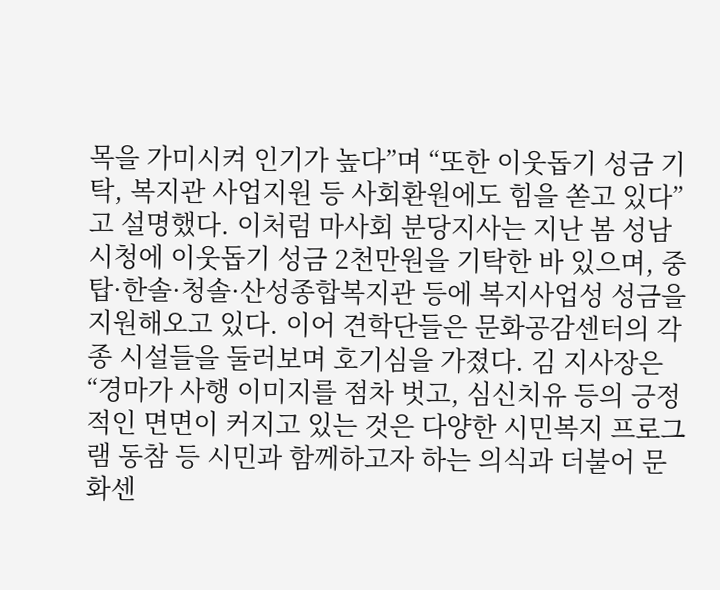목을 가미시켜 인기가 높다”며 “또한 이웃돕기 성금 기탁, 복지관 사업지원 등 사회환원에도 힘을 쏟고 있다”고 설명했다. 이처럼 마사회 분당지사는 지난 봄 성남시청에 이웃돕기 성금 2천만원을 기탁한 바 있으며, 중탑·한솔·청솔·산성종합복지관 등에 복지사업성 성금을 지원해오고 있다. 이어 견학단들은 문화공감센터의 각종 시설들을 둘러보며 호기심을 가졌다. 김 지사장은 “경마가 사행 이미지를 점차 벗고, 심신치유 등의 긍정적인 면면이 커지고 있는 것은 다양한 시민복지 프로그램 동참 등 시민과 함께하고자 하는 의식과 더불어 문화센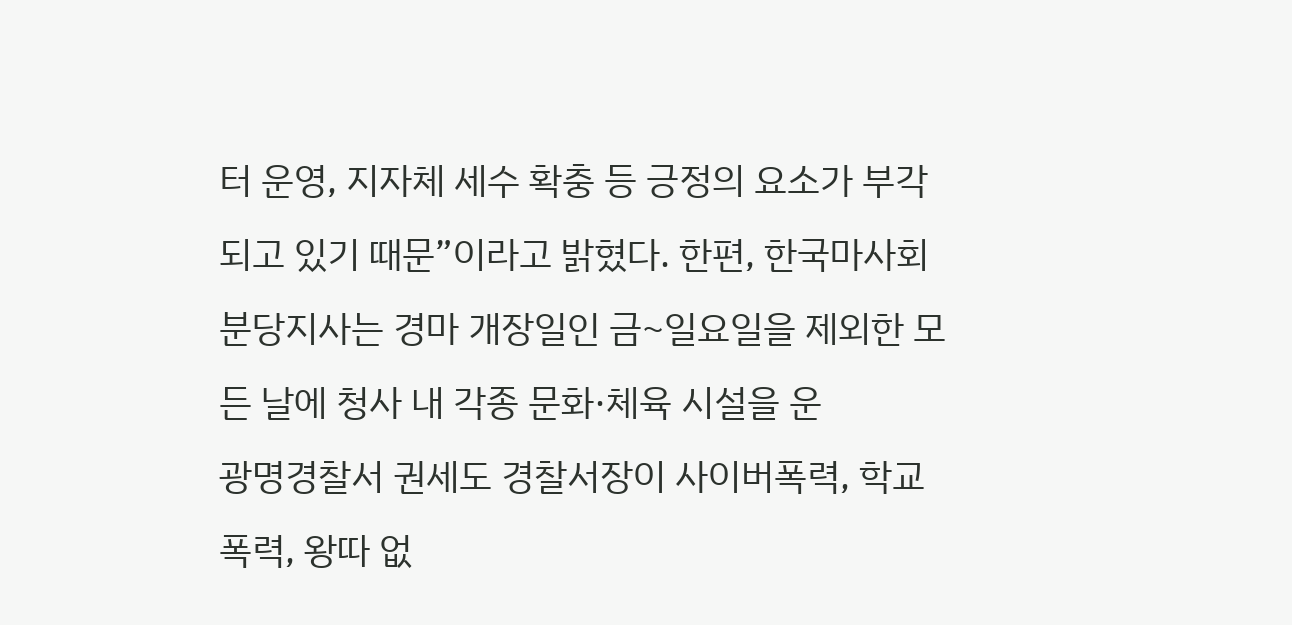터 운영, 지자체 세수 확충 등 긍정의 요소가 부각되고 있기 때문”이라고 밝혔다. 한편, 한국마사회 분당지사는 경마 개장일인 금~일요일을 제외한 모든 날에 청사 내 각종 문화·체육 시설을 운
광명경찰서 권세도 경찰서장이 사이버폭력, 학교폭력, 왕따 없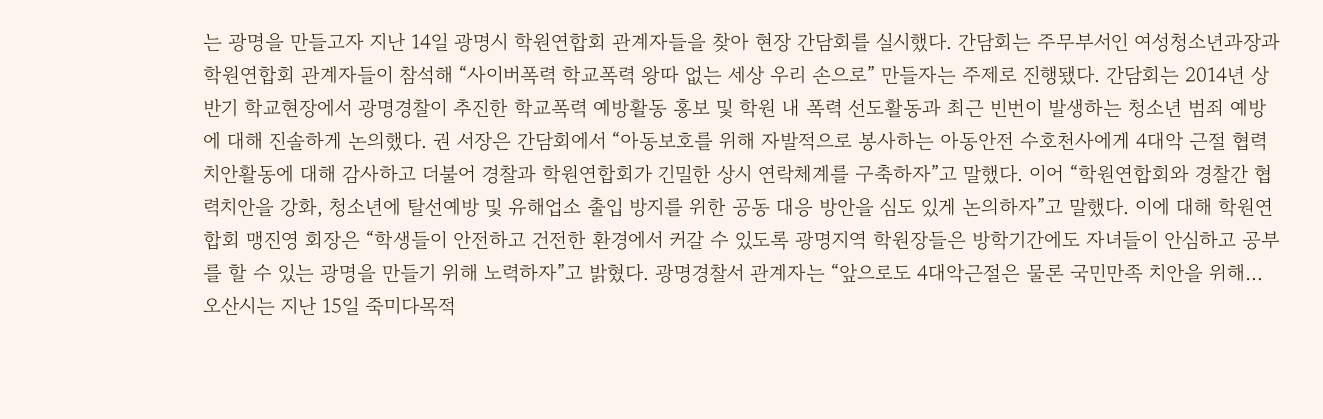는 광명을 만들고자 지난 14일 광명시 학원연합회 관계자들을 찾아 현장 간담회를 실시했다. 간담회는 주무부서인 여성청소년과장과 학원연합회 관계자들이 참석해 “사이버폭력 학교폭력 왕따 없는 세상 우리 손으로” 만들자는 주제로 진행됐다. 간담회는 2014년 상반기 학교현장에서 광명경찰이 추진한 학교폭력 예방활동 홍보 및 학원 내 폭력 선도활동과 최근 빈번이 발생하는 청소년 범죄 예방에 대해 진솔하게 논의했다. 권 서장은 간담회에서 “아동보호를 위해 자발적으로 봉사하는 아동안전 수호천사에게 4대악 근절 협력치안활동에 대해 감사하고 더불어 경찰과 학원연합회가 긴밀한 상시 연락체계를 구축하자”고 말했다. 이어 “학원연합회와 경찰간 협력치안을 강화, 청소년에 탈선예방 및 유해업소 출입 방지를 위한 공동 대응 방안을 심도 있게 논의하자”고 말했다. 이에 대해 학원연합회 맹진영 회장은 “학생들이 안전하고 건전한 환경에서 커갈 수 있도록 광명지역 학원장들은 방학기간에도 자녀들이 안심하고 공부를 할 수 있는 광명을 만들기 위해 노력하자”고 밝혔다. 광명경찰서 관계자는 “앞으로도 4대악근절은 물론 국민만족 치안을 위해…
오산시는 지난 15일 죽미다목적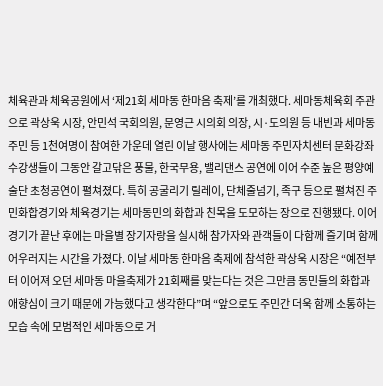체육관과 체육공원에서 ‘제21회 세마동 한마음 축제’를 개최했다. 세마동체육회 주관으로 곽상욱 시장, 안민석 국회의원, 문영근 시의회 의장, 시·도의원 등 내빈과 세마동 주민 등 1천여명이 참여한 가운데 열린 이날 행사에는 세마동 주민자치센터 문화강좌 수강생들이 그동안 갈고닦은 풍물, 한국무용, 밸리댄스 공연에 이어 수준 높은 평양예술단 초청공연이 펼쳐졌다. 특히 공굴리기 릴레이, 단체줄넘기, 족구 등으로 펼쳐진 주민화합경기와 체육경기는 세마동민의 화합과 친목을 도모하는 장으로 진행됐다. 이어 경기가 끝난 후에는 마을별 장기자랑을 실시해 참가자와 관객들이 다함께 즐기며 함께 어우러지는 시간을 가졌다. 이날 세마동 한마음 축제에 참석한 곽상욱 시장은 “예전부터 이어져 오던 세마동 마을축제가 21회째를 맞는다는 것은 그만큼 동민들의 화합과 애향심이 크기 때문에 가능했다고 생각한다”며 “앞으로도 주민간 더욱 함께 소통하는 모습 속에 모범적인 세마동으로 거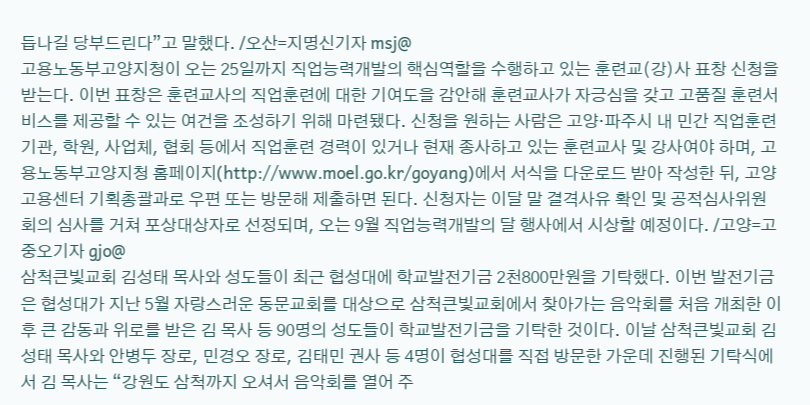듭나길 당부드린다”고 말했다. /오산=지명신기자 msj@
고용노동부고양지청이 오는 25일까지 직업능력개발의 핵심역할을 수행하고 있는 훈련교(강)사 표창 신청을 받는다. 이번 표창은 훈련교사의 직업훈련에 대한 기여도을 감안해 훈련교사가 자긍심을 갖고 고품질 훈련서비스를 제공할 수 있는 여건을 조성하기 위해 마련됐다. 신청을 원하는 사람은 고양·파주시 내 민간 직업훈련기관, 학원, 사업체, 협회 등에서 직업훈련 경력이 있거나 현재 종사하고 있는 훈련교사 및 강사여야 하며, 고용노동부고양지청 홈페이지(http://www.moel.go.kr/goyang)에서 서식을 다운로드 받아 작성한 뒤, 고양고용센터 기획총괄과로 우편 또는 방문해 제출하면 된다. 신청자는 이달 말 결격사유 확인 및 공적심사위원회의 심사를 거쳐 포상대상자로 선정되며, 오는 9월 직업능력개발의 달 행사에서 시상할 예정이다. /고양=고중오기자 gjo@
삼척큰빛교회 김성태 목사와 성도들이 최근 협성대에 학교발전기금 2천800만원을 기탁했다. 이번 발전기금은 협성대가 지난 5월 자랑스러운 동문교회를 대상으로 삼척큰빛교회에서 찾아가는 음악회를 처음 개최한 이후 큰 감동과 위로를 받은 김 목사 등 90명의 성도들이 학교발전기금을 기탁한 것이다. 이날 삼척큰빛교회 김성태 목사와 안병두 장로, 민경오 장로, 김태민 권사 등 4명이 협성대를 직접 방문한 가운데 진행된 기탁식에서 김 목사는 “강원도 삼척까지 오셔서 음악회를 열어 주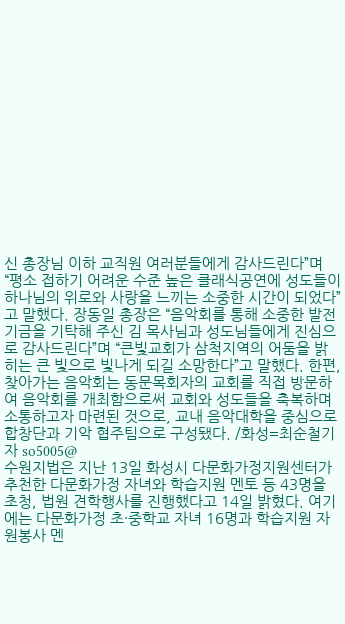신 총장님 이하 교직원 여러분들에게 감사드린다”며 “평소 접하기 어려운 수준 높은 클래식공연에 성도들이 하나님의 위로와 사랑을 느끼는 소중한 시간이 되었다”고 말했다. 장동일 총장은 “음악회를 통해 소중한 발전기금을 기탁해 주신 김 목사님과 성도님들에게 진심으로 감사드린다”며 “큰빛교회가 삼척지역의 어둠을 밝히는 큰 빛으로 빛나게 되길 소망한다”고 말했다. 한편, 찾아가는 음악회는 동문목회자의 교회를 직접 방문하여 음악회를 개최함으로써 교회와 성도들을 축복하며 소통하고자 마련된 것으로, 교내 음악대학을 중심으로 합창단과 기악 협주팀으로 구성됐다. /화성=최순철기자 so5005@
수원지법은 지난 13일 화성시 다문화가정지원센터가 추천한 다문화가정 자녀와 학습지원 멘토 등 43명을 초청, 법원 견학행사를 진행했다고 14일 밝혔다. 여기에는 다문화가정 초·중학교 자녀 16명과 학습지원 자원봉사 멘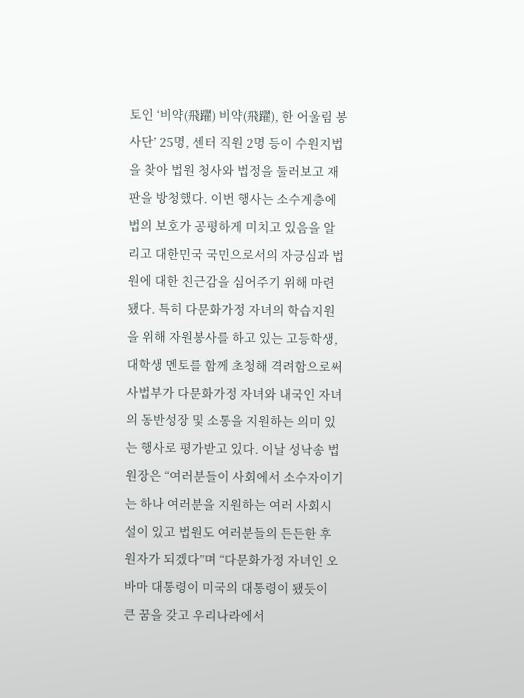토인 ‘비약(飛躍) 비약(飛躍), 한 어울림 봉사단’ 25명, 센터 직원 2명 등이 수원지법을 찾아 법원 청사와 법정을 둘러보고 재판을 방청했다. 이번 행사는 소수계층에 법의 보호가 공평하게 미치고 있음을 알리고 대한민국 국민으로서의 자긍심과 법원에 대한 친근감을 심어주기 위해 마련됐다. 특히 다문화가정 자녀의 학습지원을 위해 자원봉사를 하고 있는 고등학생, 대학생 멘토를 함께 초청해 격려함으로써 사법부가 다문화가정 자녀와 내국인 자녀의 동반성장 및 소통을 지원하는 의미 있는 행사로 평가받고 있다. 이날 성낙송 법원장은 “여러분들이 사회에서 소수자이기는 하나 여러분을 지원하는 여러 사회시설이 있고 법원도 여러분들의 든든한 후원자가 되겠다”며 “다문화가정 자녀인 오바마 대통령이 미국의 대통령이 됐듯이 큰 꿈을 갖고 우리나라에서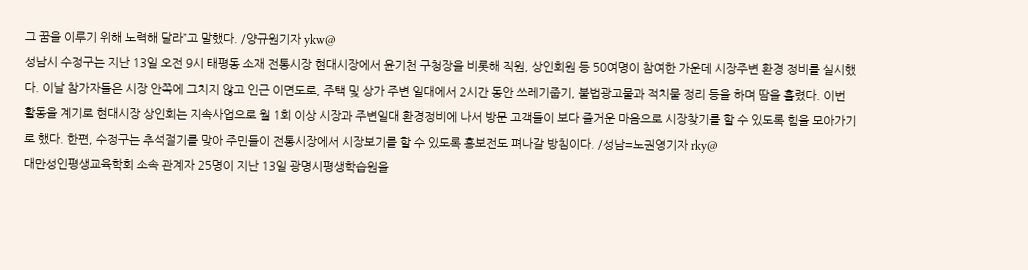그 꿈을 이루기 위해 노력해 달라”고 말했다. /양규원기자 ykw@
성남시 수정구는 지난 13일 오전 9시 태평동 소재 전통시장 현대시장에서 윤기천 구청장을 비롯해 직원, 상인회원 등 50여명이 참여한 가운데 시장주변 환경 정비를 실시했다. 이날 참가자들은 시장 안쪽에 그치지 않고 인근 이면도로, 주택 및 상가 주변 일대에서 2시간 동안 쓰레기줍기, 불법광고물과 적치물 정리 등을 하며 땀을 흘렸다. 이번 활동을 계기로 현대시장 상인회는 지속사업으로 월 1회 이상 시장과 주변일대 환경정비에 나서 방문 고객들이 보다 즐거운 마음으로 시장찾기를 할 수 있도록 힘을 모아가기로 했다. 한편, 수정구는 추석절기를 맞아 주민들이 전통시장에서 시장보기를 할 수 있도록 홍보전도 펴나갈 방침이다. /성남=노권영기자 rky@
대만성인평생교육학회 소속 관계자 25명이 지난 13일 광명시평생학습원을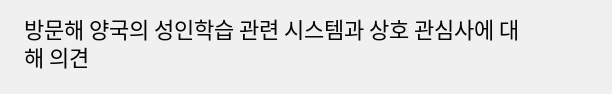방문해 양국의 성인학습 관련 시스템과 상호 관심사에 대해 의견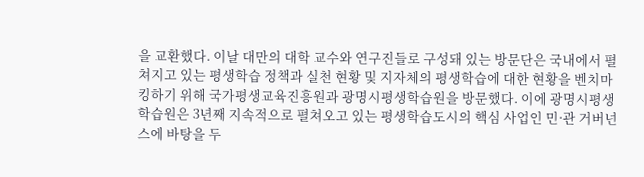을 교환했다. 이날 대만의 대학 교수와 연구진들로 구성돼 있는 방문단은 국내에서 펼쳐지고 있는 평생학습 정책과 실천 현황 및 지자체의 평생학습에 대한 현황을 벤치마킹하기 위해 국가평생교육진흥원과 광명시평생학습원을 방문했다. 이에 광명시평생학습원은 3년째 지속적으로 펼쳐오고 있는 평생학습도시의 핵심 사업인 민·관 거버넌스에 바탕을 두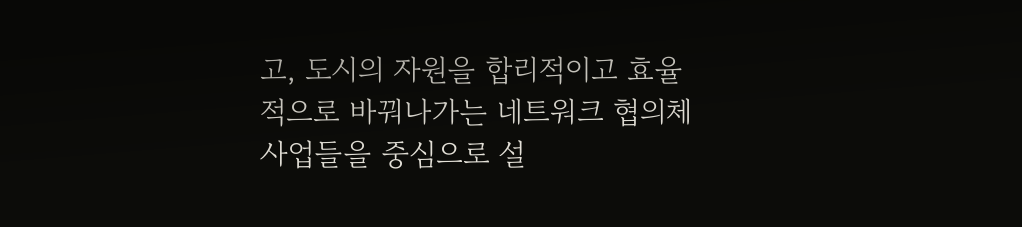고, 도시의 자원을 합리적이고 효율적으로 바꿔나가는 네트워크 협의체 사업들을 중심으로 설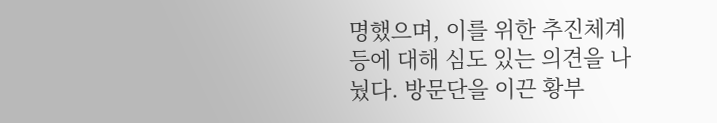명했으며, 이를 위한 추진체계 등에 대해 심도 있는 의견을 나눴다. 방문단을 이끈 황부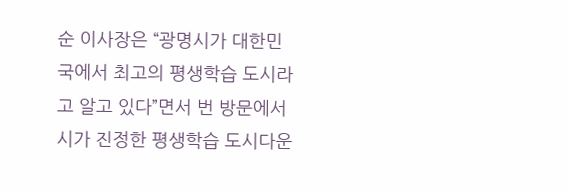순 이사장은 “광명시가 대한민국에서 최고의 평생학습 도시라고 알고 있다”면서 번 방문에서 시가 진정한 평생학습 도시다운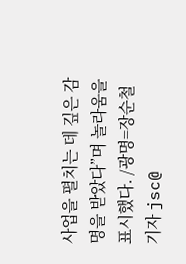사업을 펼치는 데 깊은 감명을 받았다”며 놀라움을 표시했다. /광명=장순철기자 jsc@